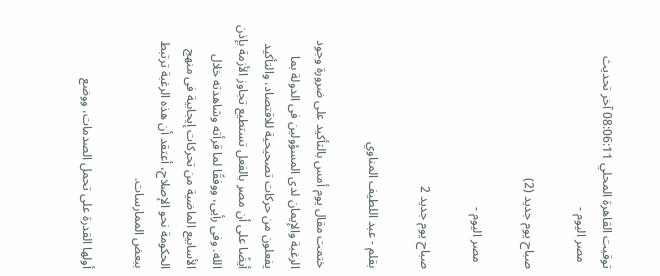توقيت القاهرة المحلي 08:06:11 آخر تحديث
  مصر اليوم -

صباح يوم جديد (2)

  مصر اليوم -

صباح يوم جديد 2

بقلم - عبد اللطيف المناوي

ختمت مقال يوم أمس بالتأكيد على ضرورة وجود الرغبة والإيمان لدى المسؤولين فى الدولة بما يفعلون من حركات تصحيحية للاقتصاد، والتأكيد أيضًا على أن مصر بالفعل تستطيع تجاوز الأزمة بإذن الله. وفى رأيى، ووفقًا لما قرأته وشاهدته خلال الأسابيع الماضية من تحركات إيجابية فى منهج الحكومة نحو الإصلاح، أعتقد أن هذه الرغبة ترتبط ببعض الممارسات.

أولها القدرة على تحمل الصدمات، ووضع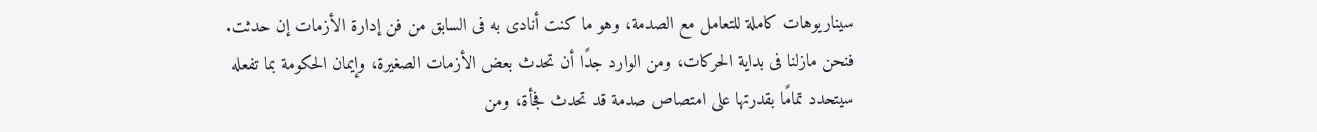سيناريوهات كاملة للتعامل مع الصدمة، وهو ما كنت أنادى به فى السابق من فن إدارة الأزمات إن حدثت. فنحن مازلنا فى بداية الحركات، ومن الوارد جدًا أن تحدث بعض الأزمات الصغيرة، وإيمان الحكومة بما تفعله سيتحدد تمامًا بقدرتها على امتصاص صدمة قد تحدث فجأة، ومن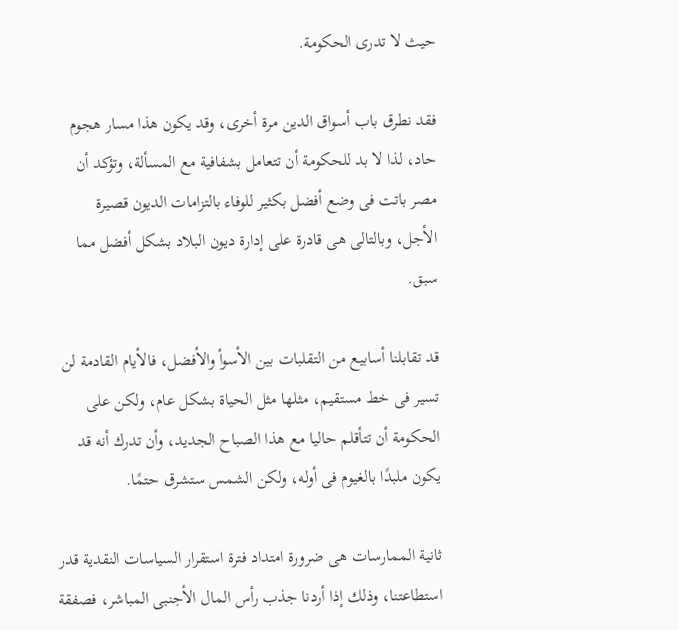حيث لا تدرى الحكومة.

فقد نطرق باب أسواق الدين مرة أخرى، وقد يكون هذا مسار هجوم حاد، لذا لا بد للحكومة أن تتعامل بشفافية مع المسألة، وتؤكد أن مصر باتت فى وضع أفضل بكثير للوفاء بالتزامات الديون قصيرة الأجل، وبالتالى هى قادرة على إدارة ديون البلاد بشكل أفضل مما سبق.

قد تقابلنا أسابيع من التقلبات بين الأسوأ والأفضل، فالأيام القادمة لن تسير فى خط مستقيم، مثلها مثل الحياة بشكل عام، ولكن على الحكومة أن تتأقلم حاليا مع هذا الصباح الجديد، وأن تدرك أنه قد يكون ملبدًا بالغيوم فى أوله، ولكن الشمس ستشرق حتمًا.

ثانية الممارسات هى ضرورة امتداد فترة استقرار السياسات النقدية قدر استطاعتنا، وذلك إذا أردنا جذب رأس المال الأجنبى المباشر، فصفقة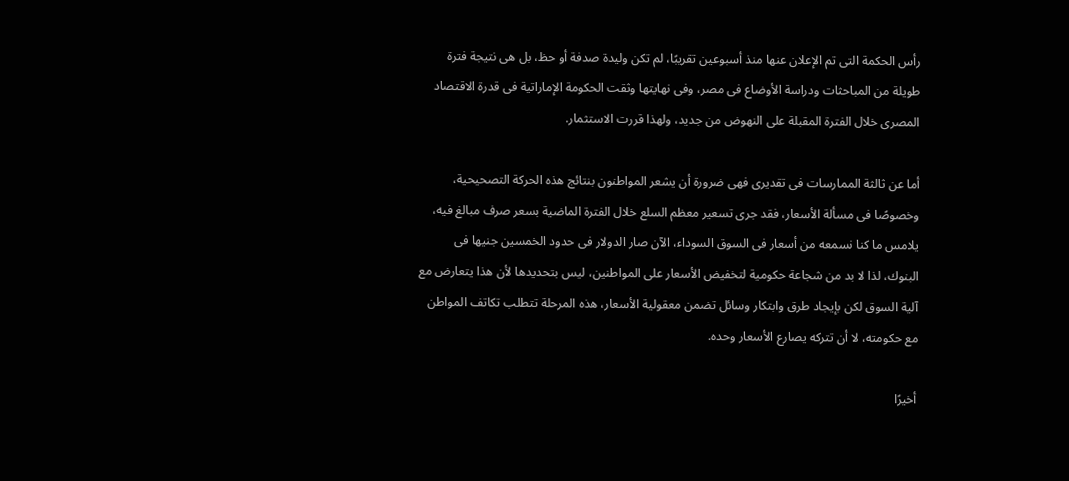رأس الحكمة التى تم الإعلان عنها منذ أسبوعين تقريبًا، لم تكن وليدة صدفة أو حظ، بل هى نتيجة فترة طويلة من المباحثات ودراسة الأوضاع فى مصر، وفى نهايتها وثقت الحكومة الإماراتية فى قدرة الاقتصاد المصرى خلال الفترة المقبلة على النهوض من جديد، ولهذا قررت الاستثمار.

أما عن ثالثة الممارسات فى تقديرى فهى ضرورة أن يشعر المواطنون بنتائج هذه الحركة التصحيحية، وخصوصًا فى مسألة الأسعار، فقد جرى تسعير معظم السلع خلال الفترة الماضية بسعر صرف مبالغ فيه، يلامس ما كنا نسمعه من أسعار فى السوق السوداء، الآن صار الدولار فى حدود الخمسين جنيها فى البنوك، لذا لا بد من شجاعة حكومية لتخفيض الأسعار على المواطنين، ليس بتحديدها لأن هذا يتعارض مع آلية السوق لكن بإيجاد طرق وابتكار وسائل تضمن معقولية الأسعار، هذه المرحلة تتطلب تكاتف المواطن مع حكومته، لا أن تتركه يصارع الأسعار وحده.

أخيرًا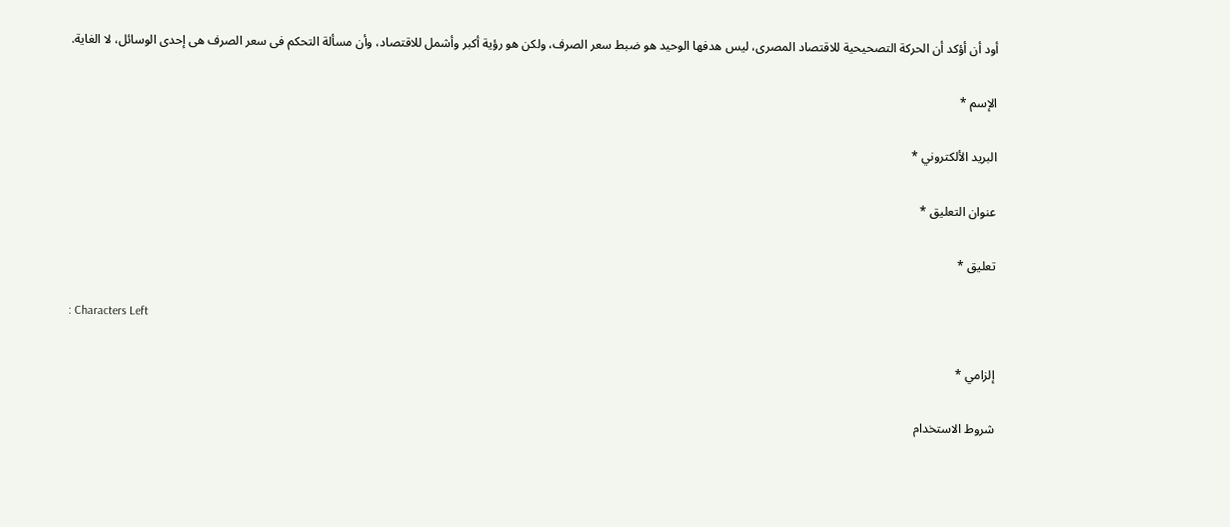أود أن أؤكد أن الحركة التصحيحية للاقتصاد المصرى، ليس هدفها الوحيد هو ضبط سعر الصرف، ولكن هو رؤية أكبر وأشمل للاقتصاد، وأن مسألة التحكم فى سعر الصرف هى إحدى الوسائل، لا الغاية.

الإسم *

البريد الألكتروني *

عنوان التعليق *

تعليق *

: Characters Left

إلزامي *

شروط الاستخدام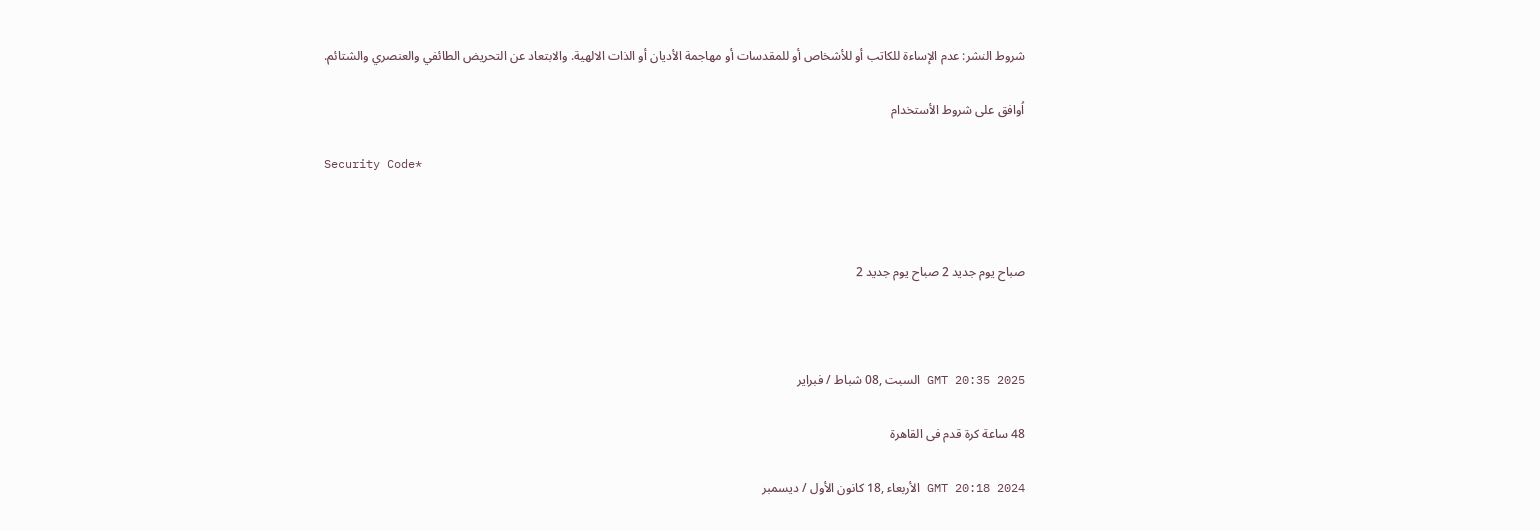شروط النشر: عدم الإساءة للكاتب أو للأشخاص أو للمقدسات أو مهاجمة الأديان أو الذات الالهية. والابتعاد عن التحريض الطائفي والعنصري والشتائم.

اُوافق على شروط الأستخدام

Security Code*



صباح يوم جديد 2 صباح يوم جديد 2



GMT 20:35 2025 السبت ,08 شباط / فبراير

48 ساعة كرة قدم فى القاهرة

GMT 20:18 2024 الأربعاء ,18 كانون الأول / ديسمبر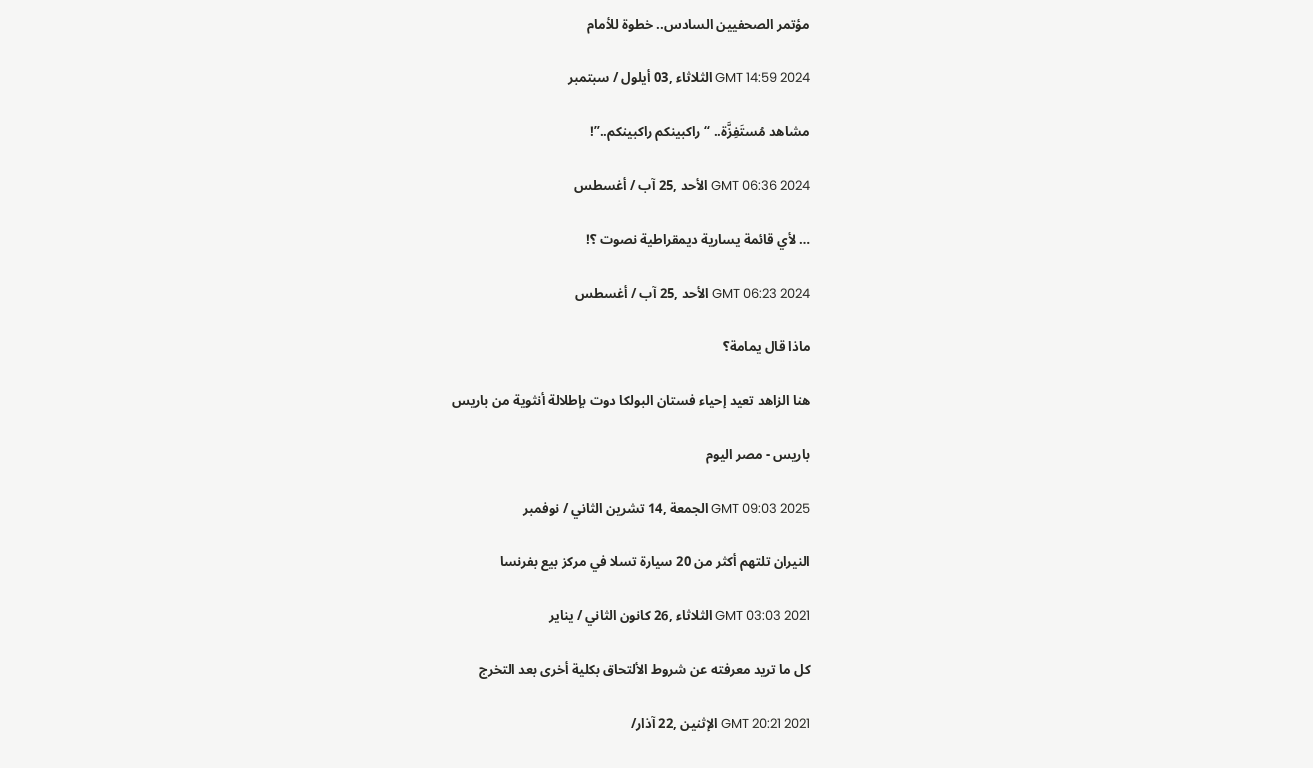مؤتمر الصحفيين السادس.. خطوة للأمام

GMT 14:59 2024 الثلاثاء ,03 أيلول / سبتمبر

مشاهد مُستَفِزَّة.. “راكبينكم راكبينكم..”!

GMT 06:36 2024 الأحد ,25 آب / أغسطس

… لأي قائمة يسارية ديمقراطية نصوت ؟!

GMT 06:23 2024 الأحد ,25 آب / أغسطس

ماذا قال يمامة؟

هنا الزاهد تعيد إحياء فستان البولكا دوت بإطلالة أنثوية من باريس

باريس - مصر اليوم

GMT 09:03 2025 الجمعة ,14 تشرين الثاني / نوفمبر

النيران تلتهم أكثر من 20 سيارة تسلا في مركز بيع بفرنسا

GMT 03:03 2021 الثلاثاء ,26 كانون الثاني / يناير

كل ما تريد معرفته عن شروط الألتحاق بكلية أخرى بعد التخرج

GMT 20:21 2021 الإثنين ,22 آذار/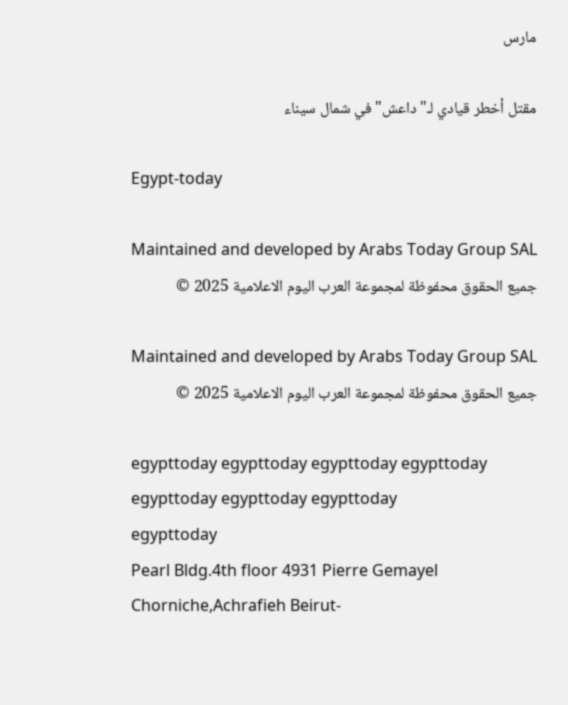مارس

مقتل أخطر قيادي لـ"داعش" في شمال سيناء

Egypt-today

Maintained and developed by Arabs Today Group SAL
جميع الحقوق محفوظة لمجموعة العرب اليوم الاعلامية 2025 ©

Maintained and developed by Arabs Today Group SAL
جميع الحقوق محفوظة لمجموعة العرب اليوم الاعلامية 2025 ©

egypttoday egypttoday egypttoday egypttoday
egypttoday egypttoday egypttoday
egypttoday
Pearl Bldg.4th floor 4931 Pierre Gemayel Chorniche,Achrafieh Beirut-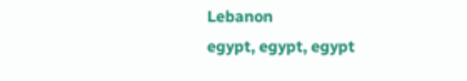Lebanon
egypt, egypt, egypt